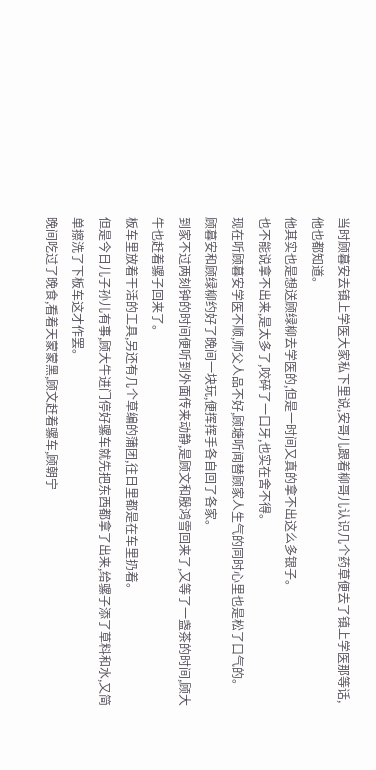当时顾暮安去镇上学医大家私下里说,安哥儿跟着柳哥儿认识几个药草便去了镇上学医那等话,他也都知道。
他其实也是想送顾绿柳去学医的,但是一时间又真的拿不出这么多银子。
也不能说拿不出来,是太多了,咬碎了一口牙,也实在舍不得。
现在听顾暮安学医不顺,师父人品不好,顾塘听闻替顾家人生气的同时心里也是松了口气的。
顾暮安和顾绿柳约好了晚间一块玩,便挥挥手各自回了各家。
到家不过两刻钟的时间便听到外面传来动静,是顾文和殷鸿雪回来了,又等了一盏茶的时间,顾大牛也赶着骡子回来了。
板车里放着干活的工具,另还有几个草编的蒲团,往日里都是在车里扔着。
但是今日儿子孙儿有事,顾大牛进门停好骡车就先把东西都拿了出来,给骡子添了草料和水,又简单擦洗了下板车这才作罢。
晚间吃过了晚食,看着天蒙蒙黑,顾文赶着骡车,顾朝宁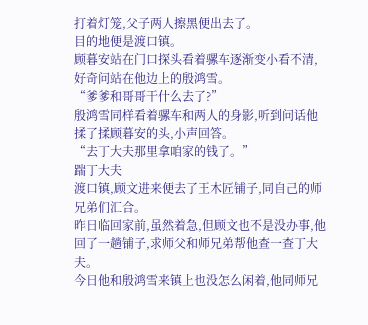打着灯笼,父子两人擦黑便出去了。
目的地便是渡口镇。
顾暮安站在门口探头看着骡车逐渐变小看不清,好奇问站在他边上的殷鸿雪。
“爹爹和哥哥干什么去了?”
殷鸿雪同样看着骡车和两人的身影,听到问话他揉了揉顾暮安的头,小声回答。
“去丁大夫那里拿咱家的钱了。”
踹丁大夫
渡口镇,顾文进来便去了王木匠铺子,同自己的师兄弟们汇合。
昨日临回家前,虽然着急,但顾文也不是没办事,他回了一趟铺子,求师父和师兄弟帮他查一查丁大夫。
今日他和殷鸿雪来镇上也没怎么闲着,他同师兄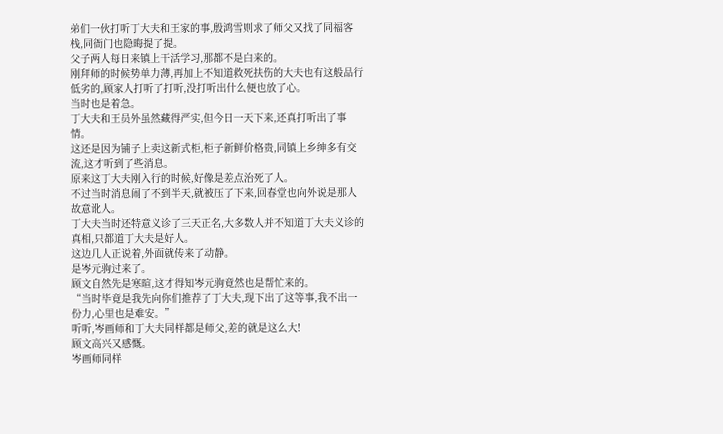弟们一伙打听丁大夫和王家的事,殷鸿雪则求了师父又找了同福客栈,同衙门也隐晦提了提。
父子两人每日来镇上干活学习,那都不是白来的。
刚拜师的时候势单力薄,再加上不知道救死扶伤的大夫也有这般品行低劣的,顾家人打听了打听,没打听出什么便也放了心。
当时也是着急。
丁大夫和王员外虽然藏得严实,但今日一天下来,还真打听出了事情。
这还是因为铺子上卖这新式柜,柜子新鲜价格贵,同镇上乡绅多有交流,这才听到了些消息。
原来这丁大夫刚入行的时候,好像是差点治死了人。
不过当时消息闹了不到半天,就被压了下来,回春堂也向外说是那人故意讹人。
丁大夫当时还特意义诊了三天正名,大多数人并不知道丁大夫义诊的真相,只都道丁大夫是好人。
这边几人正说着,外面就传来了动静。
是岑元驹过来了。
顾文自然先是寒暄,这才得知岑元驹竟然也是帮忙来的。
“当时毕竟是我先向你们推荐了丁大夫,现下出了这等事,我不出一份力,心里也是难安。”
听听,岑画师和丁大夫同样都是师父,差的就是这么大!
顾文高兴又感慨。
岑画师同样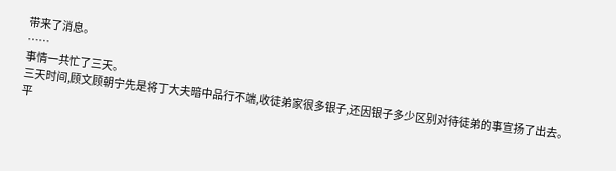带来了消息。
……
事情一共忙了三天。
三天时间,顾文顾朝宁先是将丁大夫暗中品行不端,收徒弟家很多银子,还因银子多少区别对待徒弟的事宣扬了出去。
平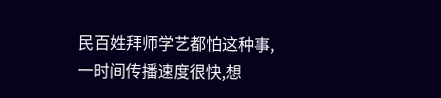民百姓拜师学艺都怕这种事,一时间传播速度很快,想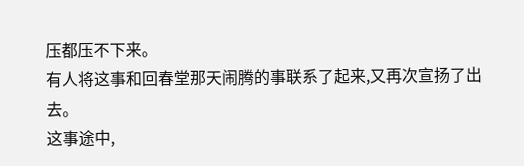压都压不下来。
有人将这事和回春堂那天闹腾的事联系了起来,又再次宣扬了出去。
这事途中,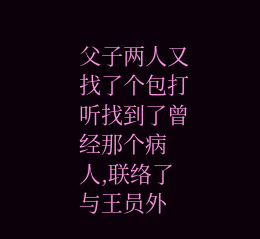父子两人又找了个包打听找到了曾经那个病人,联络了与王员外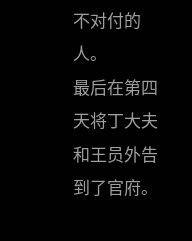不对付的人。
最后在第四天将丁大夫和王员外告到了官府。